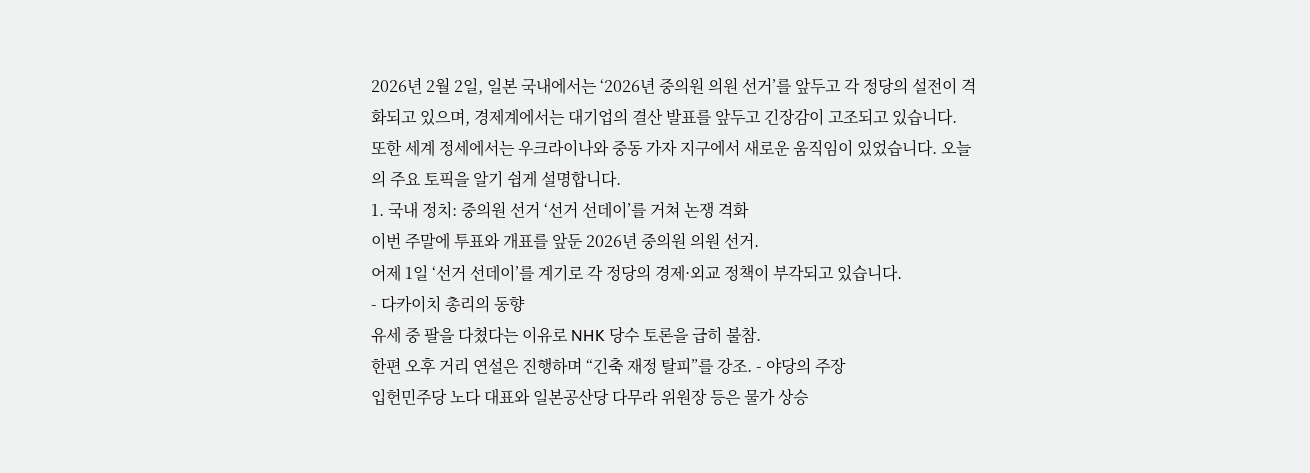2026년 2월 2일, 일본 국내에서는 ‘2026년 중의원 의원 선거’를 앞두고 각 정당의 설전이 격화되고 있으며, 경제계에서는 대기업의 결산 발표를 앞두고 긴장감이 고조되고 있습니다.
또한 세계 정세에서는 우크라이나와 중동 가자 지구에서 새로운 움직임이 있었습니다. 오늘의 주요 토픽을 알기 쉽게 설명합니다.
1. 국내 정치: 중의원 선거 ‘선거 선데이’를 거쳐 논쟁 격화
이번 주말에 투표와 개표를 앞둔 2026년 중의원 의원 선거.
어제 1일 ‘선거 선데이’를 계기로 각 정당의 경제·외교 정책이 부각되고 있습니다.
- 다카이치 총리의 동향
유세 중 팔을 다쳤다는 이유로 NHK 당수 토론을 급히 불참.
한편 오후 거리 연설은 진행하며 “긴축 재정 탈피”를 강조. - 야당의 주장
입헌민주당 노다 대표와 일본공산당 다무라 위원장 등은 물가 상승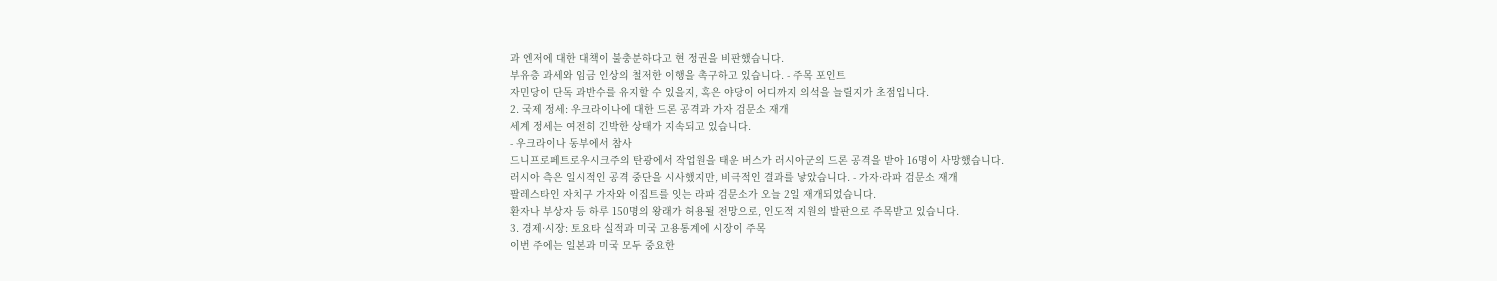과 엔저에 대한 대책이 불충분하다고 현 정권을 비판했습니다.
부유층 과세와 임금 인상의 철저한 이행을 촉구하고 있습니다. - 주목 포인트
자민당이 단독 과반수를 유지할 수 있을지, 혹은 야당이 어디까지 의석을 늘릴지가 초점입니다.
2. 국제 정세: 우크라이나에 대한 드론 공격과 가자 검문소 재개
세계 정세는 여전히 긴박한 상태가 지속되고 있습니다.
- 우크라이나 동부에서 참사
드니프로페트로우시크주의 탄광에서 작업원을 태운 버스가 러시아군의 드론 공격을 받아 16명이 사망했습니다.
러시아 측은 일시적인 공격 중단을 시사했지만, 비극적인 결과를 낳았습니다. - 가자·라파 검문소 재개
팔레스타인 자치구 가자와 이집트를 잇는 라파 검문소가 오늘 2일 재개되었습니다.
환자나 부상자 등 하루 150명의 왕래가 허용될 전망으로, 인도적 지원의 발판으로 주목받고 있습니다.
3. 경제·시장: 토요타 실적과 미국 고용통계에 시장이 주목
이번 주에는 일본과 미국 모두 중요한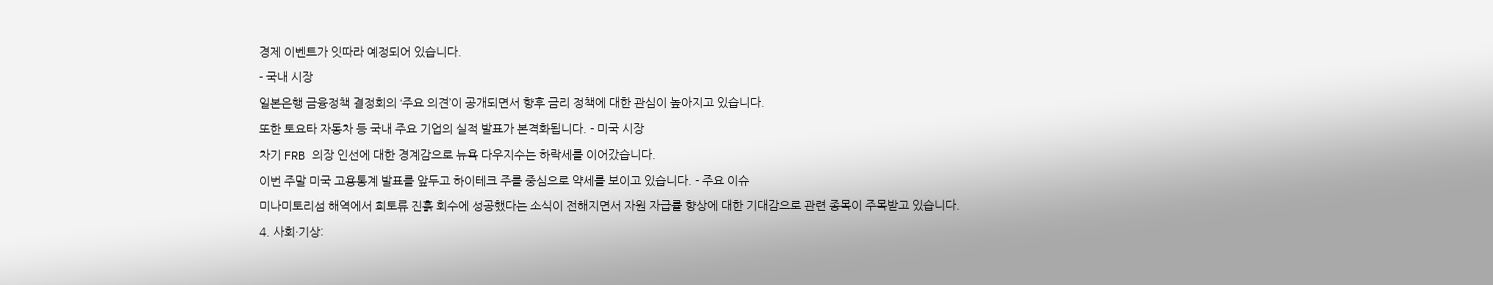경제 이벤트가 잇따라 예정되어 있습니다.
- 국내 시장
일본은행 금융정책 결정회의 ‘주요 의견’이 공개되면서 향후 금리 정책에 대한 관심이 높아지고 있습니다.
또한 토요타 자동차 등 국내 주요 기업의 실적 발표가 본격화됩니다. - 미국 시장
차기 FRB 의장 인선에 대한 경계감으로 뉴욕 다우지수는 하락세를 이어갔습니다.
이번 주말 미국 고용통계 발표를 앞두고 하이테크 주를 중심으로 약세를 보이고 있습니다. - 주요 이슈
미나미토리섬 해역에서 희토류 진흙 회수에 성공했다는 소식이 전해지면서 자원 자급률 향상에 대한 기대감으로 관련 종목이 주목받고 있습니다.
4. 사회·기상: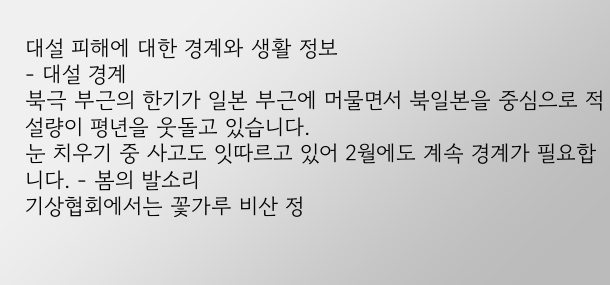대설 피해에 대한 경계와 생활 정보
- 대설 경계
북극 부근의 한기가 일본 부근에 머물면서 북일본을 중심으로 적설량이 평년을 웃돌고 있습니다.
눈 치우기 중 사고도 잇따르고 있어 2월에도 계속 경계가 필요합니다. - 봄의 발소리
기상협회에서는 꽃가루 비산 정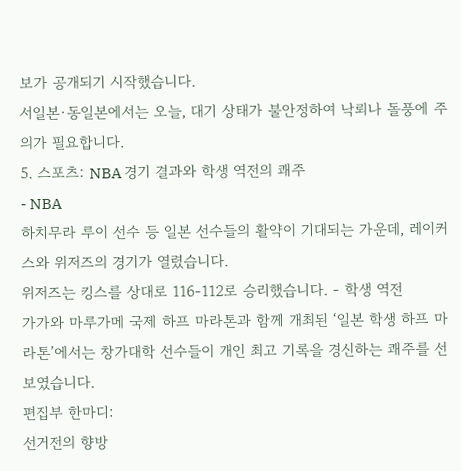보가 공개되기 시작했습니다.
서일본·동일본에서는 오늘, 대기 상태가 불안정하여 낙뢰나 돌풍에 주의가 필요합니다.
5. 스포츠: NBA 경기 결과와 학생 역전의 쾌주
- NBA
하치무라 루이 선수 등 일본 선수들의 활약이 기대되는 가운데, 레이커스와 위저즈의 경기가 열렸습니다.
위저즈는 킹스를 상대로 116-112로 승리했습니다. - 학생 역전
가가와 마루가메 국제 하프 마라톤과 함께 개최된 ‘일본 학생 하프 마라톤’에서는 창가대학 선수들이 개인 최고 기록을 경신하는 쾌주를 선보였습니다.
편집부 한마디:
선거전의 향방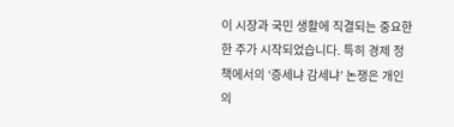이 시장과 국민 생활에 직결되는 중요한 한 주가 시작되었습니다. 특히 경제 정책에서의 ‘증세냐 감세냐’ 논쟁은 개인의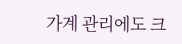가계 관리에도 크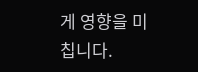게 영향을 미칩니다.